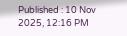Published : 10 Nov 2025, 12:16 PM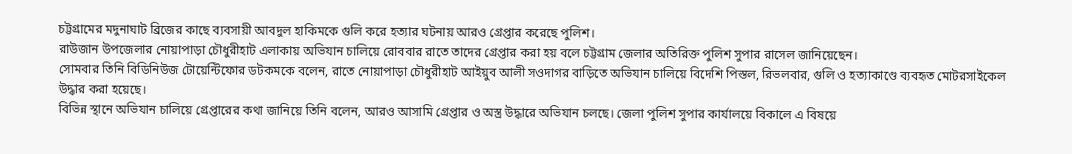চট্টগ্রামের মদুনাঘাট ব্রিজের কাছে ব্যবসায়ী আবদুল হাকিমকে গুলি করে হত্যার ঘটনায় আরও গ্রেপ্তার করেছে পুলিশ।
রাউজান উপজেলার নোয়াপাড়া চৌধুরীহাট এলাকায় অভিযান চালিয়ে রোববার রাতে তাদের গ্রেপ্তার করা হয় বলে চট্টগ্রাম জেলার অতিরিক্ত পুলিশ সুপার রাসেল জানিয়েছেন।
সোমবার তিনি বিডিনিউজ টোয়েন্টিফোর ডটকমকে বলেন, রাতে নোয়াপাড়া চৌধুরীহাট আইয়ুব আলী সওদাগর বাড়িতে অভিযান চালিয়ে বিদেশি পিস্তল, রিভলবার, গুলি ও হত্যাকাণ্ডে ব্যবহৃত মোটরসাইকেল উদ্ধার করা হয়েছে।
বিভিন্ন স্থানে অভিযান চালিয়ে গ্রেপ্তারের কথা জানিয়ে তিনি বলেন, আরও আসামি গ্রেপ্তার ও অস্ত্র উদ্ধারে অভিযান চলছে। জেলা পুলিশ সুপার কার্যালয়ে বিকালে এ বিষয়ে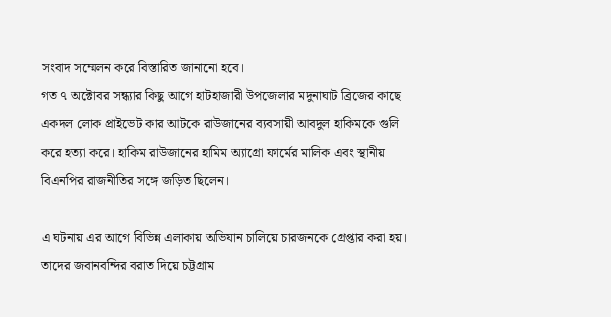সংবাদ সম্মেলন করে বিস্তারিত জানানো হবে।
গত ৭ অক্টোবর সন্ধ্যার কিছু আগে হাটহাজারী উপজেলার মদুনাঘাট ব্রিজের কাছে একদল লোক প্রাইভেট কার আটকে রাউজানের ব্যবসায়ী আবদুল হাকিমকে গুলি করে হত্যা করে। হাকিম রাউজানের হামিম অ্যাগ্রো ফার্মের মালিক এবং স্থানীয় বিএনপির রাজনীতির সঙ্গে জড়িত ছিলেন।

এ ঘটনায় এর আগে বিভিন্ন এলাকায় অভিযান চালিয়ে চারজনকে গ্রেপ্তার করা হয়। তাদের জবানবন্দির বরাত দিয়ে চট্টগ্রাম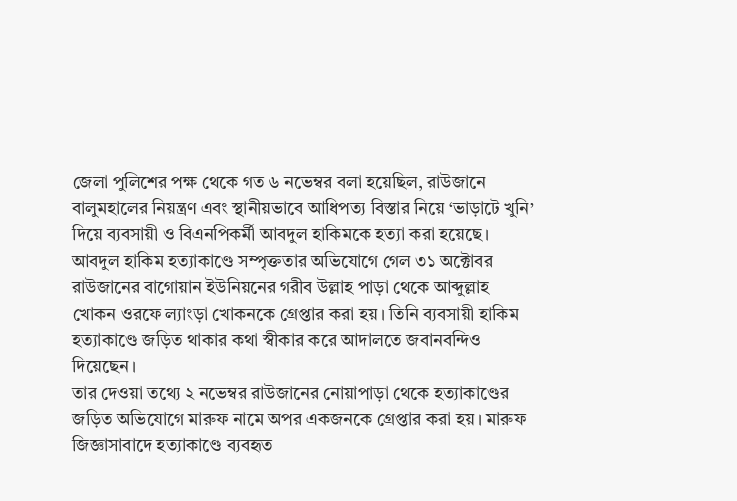জেলা পুলিশের পক্ষ থেকে গত ৬ নভেম্বর বলা হয়েছিল, রাউজানে বালুমহালের নিয়ন্ত্রণ এবং স্থানীয়ভাবে আধিপত্য বিস্তার নিয়ে ‘ভাড়াটে খুনি’ দিয়ে ব্যবসায়ী ও বিএনপিকর্মী আবদুল হাকিমকে হত্যা করা হয়েছে।
আবদুল হাকিম হত্যাকাণ্ডে সম্পৃক্ততার অভিযোগে গেল ৩১ অক্টোবর রাউজানের বাগোয়ান ইউনিয়নের গরীব উল্লাহ পাড়া থেকে আব্দুল্লাহ খোকন ওরফে ল্যাংড়া খোকনকে গ্রেপ্তার করা হয়। তিনি ব্যবসায়ী হাকিম হত্যাকাণ্ডে জড়িত থাকার কথা স্বীকার করে আদালতে জবানবন্দিও দিয়েছেন।
তার দেওয়া তথ্যে ২ নভেম্বর রাউজানের নোয়াপাড়া থেকে হত্যাকাণ্ডের জড়িত অভিযোগে মারুফ নামে অপর একজনকে গ্রেপ্তার করা হয়। মারুফ জিজ্ঞাসাবাদে হত্যাকাণ্ডে ব্যবহৃত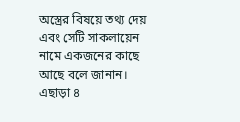অস্ত্রের বিষয়ে তথ্য দেয় এবং সেটি সাকলায়েন নামে একজনের কাছে আছে বলে জানান।
এছাড়া ৪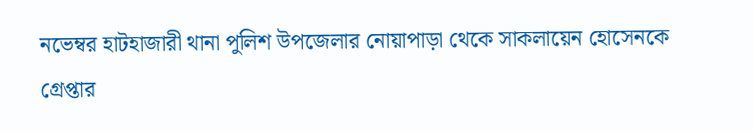নভেম্বর হাটহাজারী থানা পুলিশ উপজেলার নোয়াপাড়া থেকে সাকলায়েন হোসেনকে গ্রেপ্তার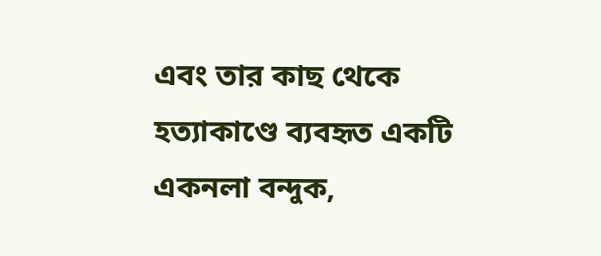এবং তার কাছ থেকে হত্যাকাণ্ডে ব্যবহৃত একটি একনলা বন্দুক,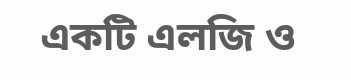একটি এলজি ও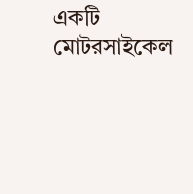একটি মোটরসাইকেল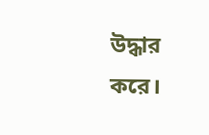উদ্ধার করে।